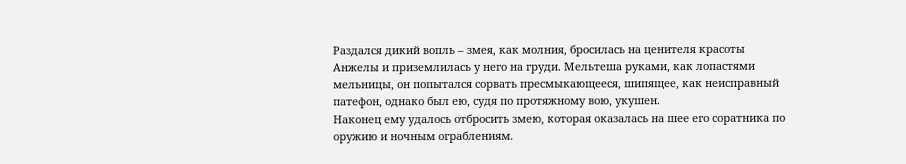Раздался дикий вопль – змея, как молния, бросилась на ценителя красоты Анжелы и приземлилась у него на груди. Мельтеша руками, как лопастями мельницы, он попытался сорвать пресмыкающееся, шипящее, как неисправный патефон, однако был ею, судя по протяжному вою, укушен.
Наконец ему удалось отбросить змею, которая оказалась на шее его соратника по оружию и ночным ограблениям.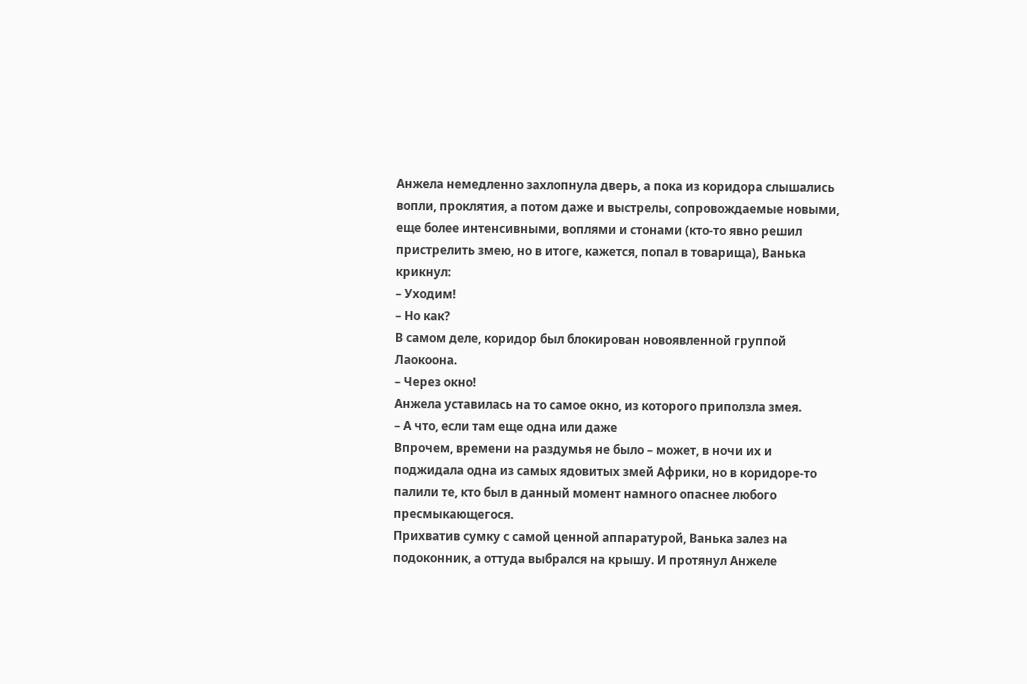Анжела немедленно захлопнула дверь, а пока из коридора слышались вопли, проклятия, а потом даже и выстрелы, сопровождаемые новыми, еще более интенсивными, воплями и стонами (кто-то явно решил пристрелить змею, но в итоге, кажется, попал в товарища), Ванька крикнул:
– Уходим!
– Но как?
В самом деле, коридор был блокирован новоявленной группой Лаокоона.
– Через окно!
Анжела уставилась на то самое окно, из которого приползла змея.
– А что, если там еще одна или даже
Впрочем, времени на раздумья не было – может, в ночи их и поджидала одна из самых ядовитых змей Африки, но в коридоре-то палили те, кто был в данный момент намного опаснее любого пресмыкающегося.
Прихватив сумку с самой ценной аппаратурой, Ванька залез на подоконник, а оттуда выбрался на крышу. И протянул Анжеле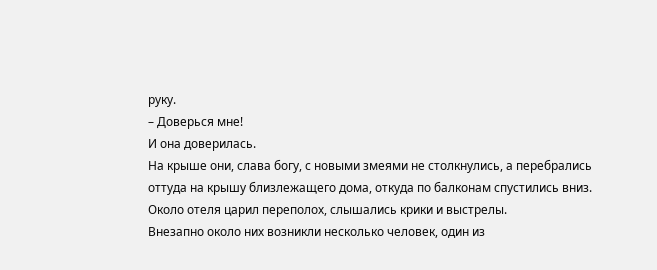руку.
– Доверься мне!
И она доверилась.
На крыше они, слава богу, с новыми змеями не столкнулись, а перебрались оттуда на крышу близлежащего дома, откуда по балконам спустились вниз.
Около отеля царил переполох, слышались крики и выстрелы.
Внезапно около них возникли несколько человек, один из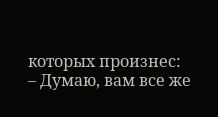которых произнес:
– Думаю, вам все же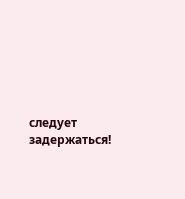следует задержаться!